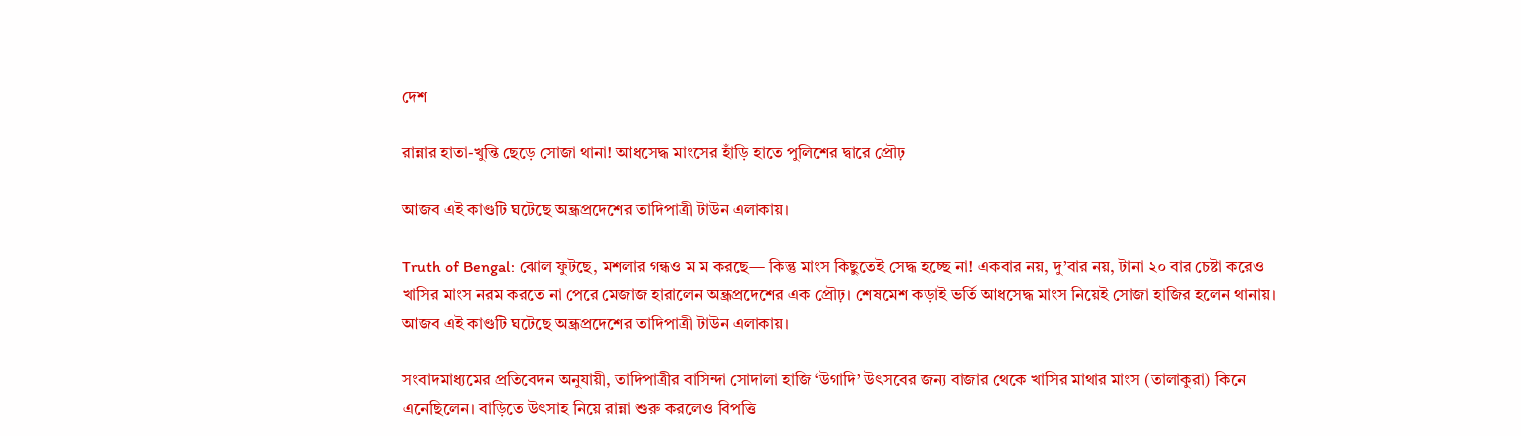দেশ

রান্নার হাতা-খুন্তি ছেড়ে সোজা থানা! আধসেদ্ধ মাংসের হাঁড়ি হাতে পুলিশের দ্বারে প্রৌঢ়

আজব এই কাণ্ডটি ঘটেছে অন্ধ্রপ্রদেশের তাদিপাত্রী টাউন এলাকায়।

Truth of Bengal: ঝোল ফুটছে, মশলার গন্ধও ম ম করছে— কিন্তু মাংস কিছুতেই সেদ্ধ হচ্ছে না! একবার নয়, দু’বার নয়, টানা ২০ বার চেষ্টা করেও খাসির মাংস নরম করতে না পেরে মেজাজ হারালেন অন্ধ্রপ্রদেশের এক প্রৌঢ়। শেষমেশ কড়াই ভর্তি আধসেদ্ধ মাংস নিয়েই সোজা হাজির হলেন থানায়। আজব এই কাণ্ডটি ঘটেছে অন্ধ্রপ্রদেশের তাদিপাত্রী টাউন এলাকায়।

সংবাদমাধ্যমের প্রতিবেদন অনুযায়ী, তাদিপাত্রীর বাসিন্দা সোদালা হাজি ‘উগাদি’ উৎসবের জন্য বাজার থেকে খাসির মাথার মাংস (তালাকুরা) কিনে এনেছিলেন। বাড়িতে উৎসাহ নিয়ে রান্না শুরু করলেও বিপত্তি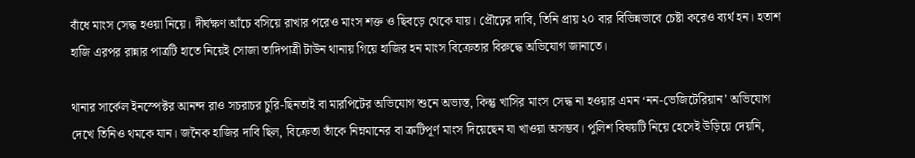বাঁধে মাংস সেদ্ধ হওয়া নিয়ে। দীর্ঘক্ষণ আঁচে বসিয়ে রাখার পরেও মাংস শক্ত ও ছিবড়ে থেকে যায়। প্রৌঢ়ের দাবি, তিনি প্রায় ২০ বার বিভিন্নভাবে চেষ্টা করেও ব্যর্থ হন। হতাশ হাজি এরপর রান্নার পাত্রটি হাতে নিয়েই সোজা তাদিপাত্রী টাউন থানায় গিয়ে হাজির হন মাংস বিক্রেতার বিরুদ্ধে অভিযোগ জানাতে।

থানার সার্কেল ইনস্পেক্টর আনন্দ রাও সচরাচর চুরি-ছিনতাই বা মারপিটের অভিযোগ শুনে অভ্যস্ত, কিন্তু খাসির মাংস সেদ্ধ না হওয়ার এমন ‘নন-ভেজিটেরিয়ান’ অভিযোগ দেখে তিনিও থমকে যান। জনৈক হাজির দাবি ছিল, বিক্রেতা তাঁকে নিম্নমানের বা ত্রুটিপূর্ণ মাংস দিয়েছেন যা খাওয়া অসম্ভব। পুলিশ বিষয়টি নিয়ে হেসেই উড়িয়ে দেয়নি,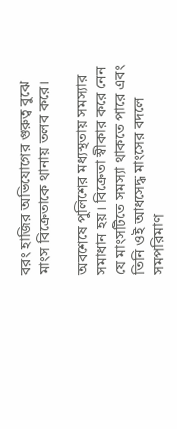বরং হাজির অভিযোগের গুরুত্ব বুঝে মাংস বিক্রেতাকে থানায় তলব করে।

অবশেষে পুলিশের মধ্যস্থতায় সমস্যার সমাধান হয়। বিক্রেতা স্বীকার করে নেন যে মাংসটিতে সমস্যা থাকতে পারে এবং তিনি ওই আধসেদ্ধ মাংসের বদলে সমপরিমাণ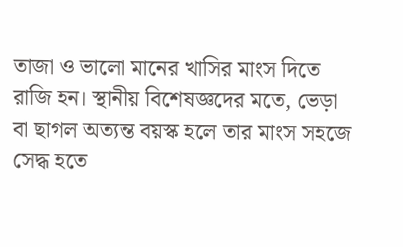তাজা ও ভালো মানের খাসির মাংস দিতে রাজি হন। স্থানীয় বিশেষজ্ঞদের মতে, ভেড়া বা ছাগল অত্যন্ত বয়স্ক হলে তার মাংস সহজে সেদ্ধ হতে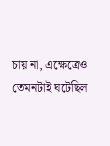চায় না, এক্ষেত্রেও তেমনটাই ঘটেছিল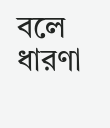বলে ধারণা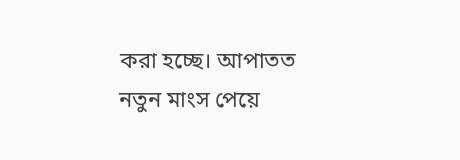করা হচ্ছে। আপাতত নতুন মাংস পেয়ে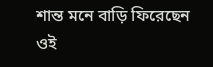শান্ত মনে বাড়ি ফিরেছেন ওই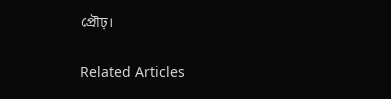প্রৌঢ়।

Related Articles